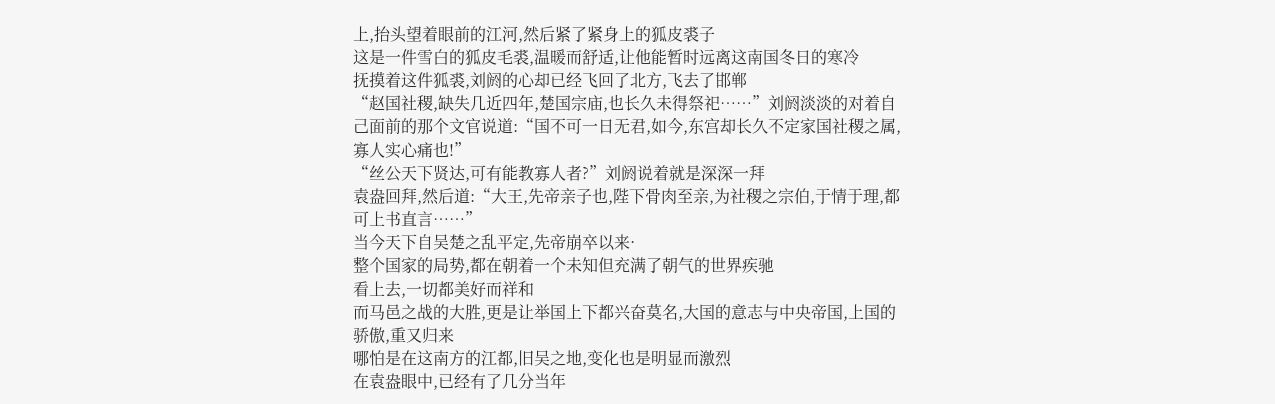上,抬头望着眼前的江河,然后紧了紧身上的狐皮裘子
这是一件雪白的狐皮毛裘,温暖而舒适,让他能暂时远离这南国冬日的寒冷
抚摸着这件狐裘,刘阏的心却已经飞回了北方,飞去了邯郸
“赵国社稷,缺失几近四年,楚国宗庙,也长久未得祭祀……”刘阏淡淡的对着自己面前的那个文官说道:“国不可一日无君,如今,东宫却长久不定家国社稷之属,寡人实心痛也!”
“丝公天下贤达,可有能教寡人者?”刘阏说着就是深深一拜
袁盎回拜,然后道:“大王,先帝亲子也,陛下骨肉至亲,为社稷之宗伯,于情于理,都可上书直言……”
当今天下自吴楚之乱平定,先帝崩卒以来·
整个国家的局势,都在朝着一个未知但充满了朝气的世界疾驰
看上去,一切都美好而祥和
而马邑之战的大胜,更是让举国上下都兴奋莫名,大国的意志与中央帝国,上国的骄傲,重又归来
哪怕是在这南方的江都,旧吴之地,变化也是明显而激烈
在袁盎眼中,已经有了几分当年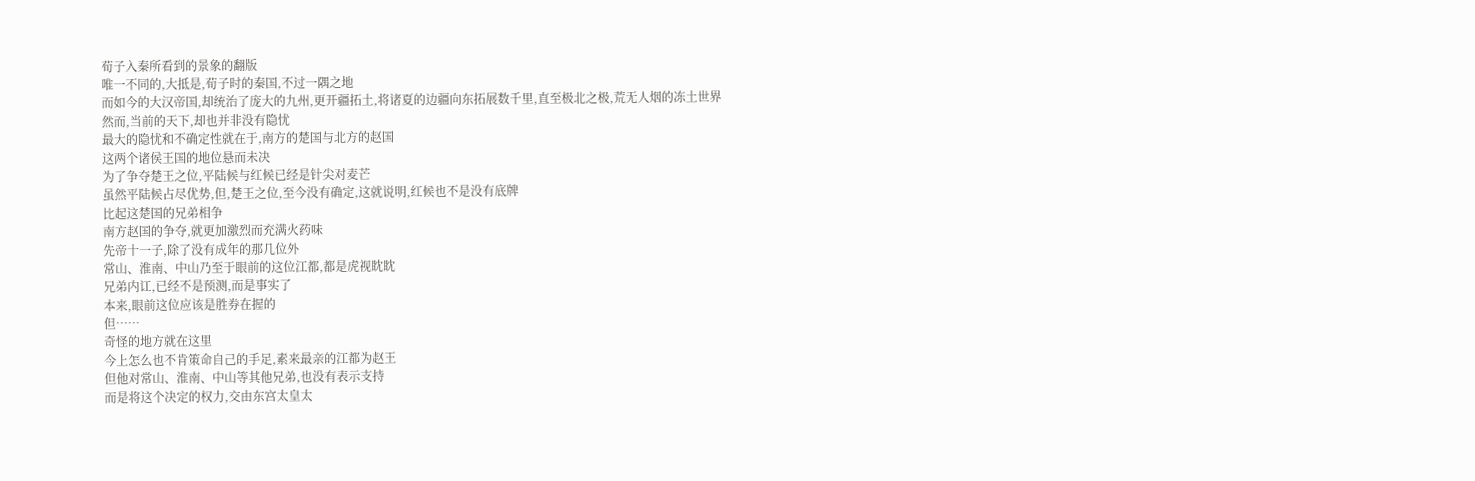荀子入秦所看到的景象的翻版
唯一不同的,大抵是,荀子时的秦国,不过一隅之地
而如今的大汉帝国,却统治了庞大的九州,更开疆拓土,将诸夏的边疆向东拓展数千里,直至极北之极,荒无人烟的冻土世界
然而,当前的天下,却也并非没有隐忧
最大的隐忧和不确定性就在于,南方的楚国与北方的赵国
这两个诸侯王国的地位悬而未决
为了争夺楚王之位,平陆候与红候已经是针尖对麦芒
虽然平陆候占尽优势,但,楚王之位,至今没有确定,这就说明,红候也不是没有底牌
比起这楚国的兄弟相争
南方赵国的争夺,就更加激烈而充满火药味
先帝十一子,除了没有成年的那几位外
常山、淮南、中山乃至于眼前的这位江都,都是虎视眈眈
兄弟内讧,已经不是预测,而是事实了
本来,眼前这位应该是胜券在握的
但……
奇怪的地方就在这里
今上怎么也不肯策命自己的手足,素来最亲的江都为赵王
但他对常山、淮南、中山等其他兄弟,也没有表示支持
而是将这个决定的权力,交由东宫太皇太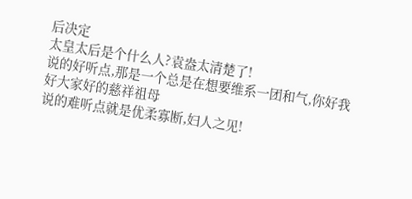后决定
太皇太后是个什么人?袁盎太清楚了!
说的好听点,那是一个总是在想要维系一团和气,你好我好大家好的慈祥祖母
说的难听点就是优柔寡断,妇人之见!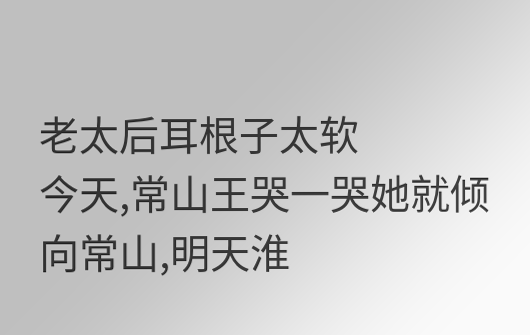老太后耳根子太软
今天,常山王哭一哭她就倾向常山,明天淮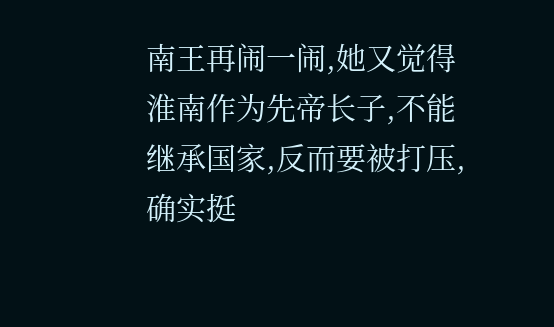南王再闹一闹,她又觉得淮南作为先帝长子,不能继承国家,反而要被打压,确实挺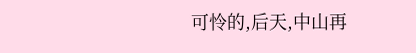可怜的,后天,中山再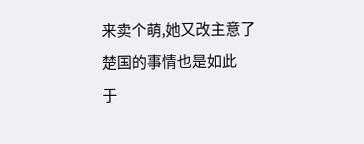来卖个萌,她又改主意了
楚国的事情也是如此
于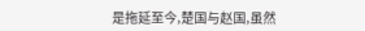是拖延至今,楚国与赵国,虽然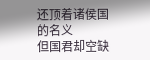还顶着诸侯国的名义
但国君却空缺